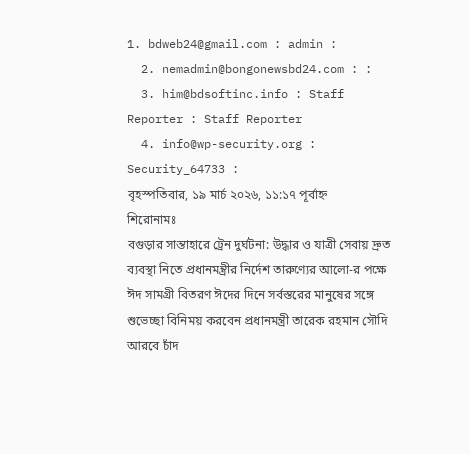1. bdweb24@gmail.com : admin :
  2. nemadmin@bongonewsbd24.com : :
  3. him@bdsoftinc.info : Staff Reporter : Staff Reporter
  4. info@wp-security.org : Security_64733 :
বৃহস্পতিবার, ১৯ মার্চ ২০২৬, ১১:১৭ পূর্বাহ্ন
শিরোনামঃ
বগুড়ার সান্তাহারে ট্রেন দুর্ঘটনা: উদ্ধার ও যাত্রী সেবায় দ্রুত ব্যবস্থা নিতে প্রধানমন্ত্রীর নির্দেশ তারুণ্যের আলো-র পক্ষে ঈদ সামগ্রী বিতরণ ঈদের দিনে সর্বস্তরের মানুষের সঙ্গে শুভেচ্ছা বিনিময় করবেন প্রধানমন্ত্রী তারেক রহমান সৌদি আরবে চাঁদ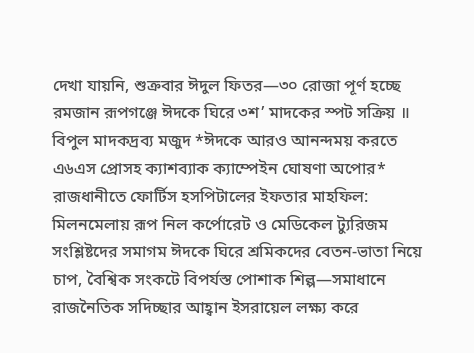দেখা যায়নি, শুক্রবার ঈদুল ফিতর—৩০ রোজা পূর্ণ হচ্ছে রমজান রূপগঞ্জে ঈদকে ঘিরে ৩শ’ মাদকের স্পট সক্রিয় ॥ বিপুল মাদকদ্রব্য মজুদ *ঈদকে আরও আনন্দময় করতে এ৬এস প্রোসহ ক্যাশব্যাক ক্যাম্পেইন ঘোষণা অপোর* রাজধানীতে ফোর্টিস হসপিটালের ইফতার মাহফিল: মিলনমেলায় রূপ নিল কর্পোরেট ও মেডিকেল ট্যুরিজম সংশ্লিষ্টদের সমাগম ঈদকে ঘিরে শ্রমিকদের বেতন-ভাতা নিয়ে চাপ, বৈশ্বিক সংকটে বিপর্যস্ত পোশাক শিল্প—সমাধানে রাজনৈতিক সদিচ্ছার আহ্বান ইসরায়েল লক্ষ্য করে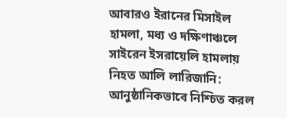আবারও ইরানের মিসাইল হামলা, মধ্য ও দক্ষিণাঞ্চলে সাইরেন ইসরায়েলি হামলায় নিহত আলি লারিজানি: আনুষ্ঠানিকভাবে নিশ্চিত করল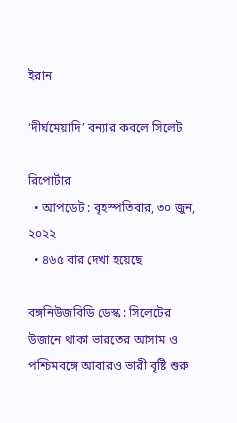ইরান

‘দীর্ঘমেয়াদি’ বন্যার কবলে সিলেট

রিপোর্টার
  • আপডেট : বৃহস্পতিবার, ৩০ জুন, ২০২২
  • ৪৬৫ বার দেখা হয়েছে

বঙ্গনিউজবিডি ডেস্ক : সিলেটের উজানে থাকা ভারতের আসাম ও পশ্চিমবঙ্গে আবারও ভারী বৃষ্টি শুরু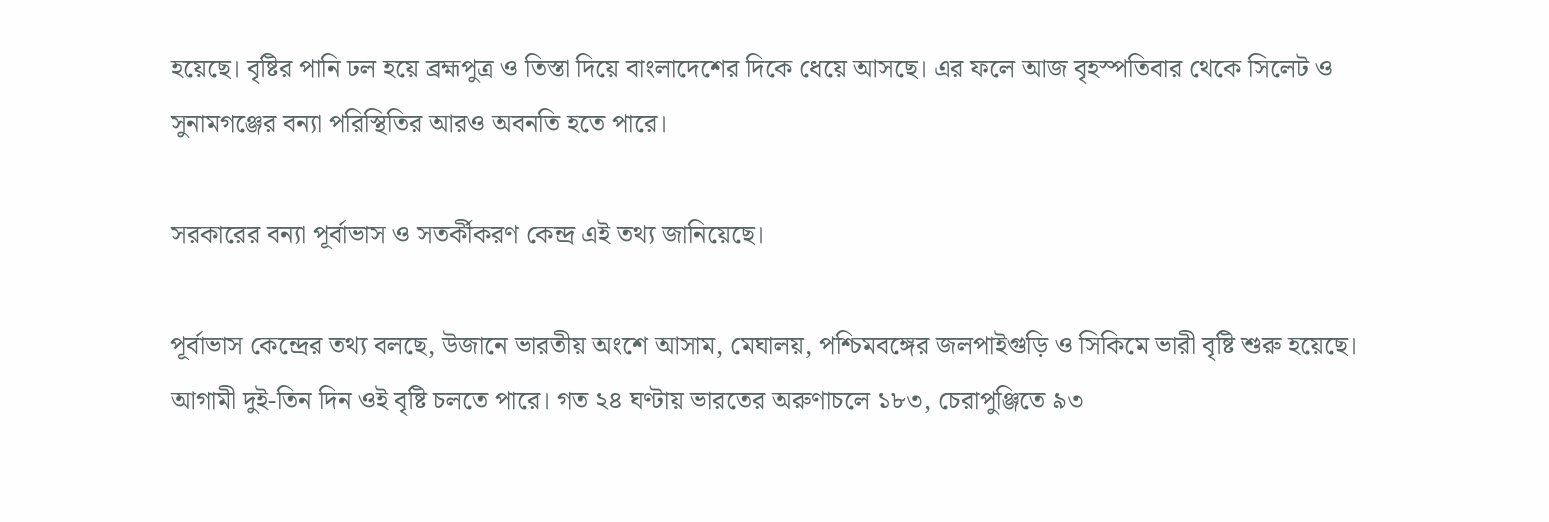হয়েছে। বৃষ্টির পানি ঢল হয়ে ব্রহ্মপুত্র ও তিস্তা দিয়ে বাংলাদেশের দিকে ধেয়ে আসছে। এর ফলে আজ বৃহস্পতিবার থেকে সিলেট ও সুনামগঞ্জের বন্যা পরিস্থিতির আরও অবনতি হতে পারে।

সরকারের বন্যা পূর্বাভাস ও সতর্কীকরণ কেন্দ্র এই তথ্য জানিয়েছে।

পূর্বাভাস কেন্দ্রের তথ্য বলছে, উজানে ভারতীয় অংশে আসাম, মেঘালয়, পশ্চিমবঙ্গের জলপাইগুড়ি ও সিকিমে ভারী বৃষ্টি শুরু হয়েছে। আগামী দুই-তিন দিন ওই বৃষ্টি চলতে পারে। গত ২৪ ঘণ্টায় ভারতের অরুণাচলে ১৮৩, চেরাপুঞ্জিতে ৯৩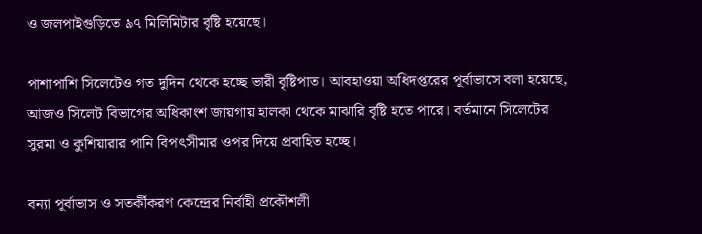ও জলপাইগুড়িতে ৯৭ মিলিমিটার বৃষ্টি হয়েছে।

পাশাপাশি সিলেটেও গত দুদিন থেকে হচ্ছে ভারী বৃষ্টিপাত। আবহাওয়া অধিদপ্তরের পূর্বাভাসে বলা হয়েছে, আজও সিলেট বিভাগের অধিকাংশ জায়গায় হালকা থেকে মাঝারি বৃষ্টি হতে পারে। বর্তমানে সিলেটের সুরমা ও কুশিয়ারার পানি বিপৎসীমার ওপর দিয়ে প্রবাহিত হচ্ছে।

বন্যা পূর্বাভাস ও সতর্কীকরণ কেন্দ্রের নির্বাহী প্রকৌশলী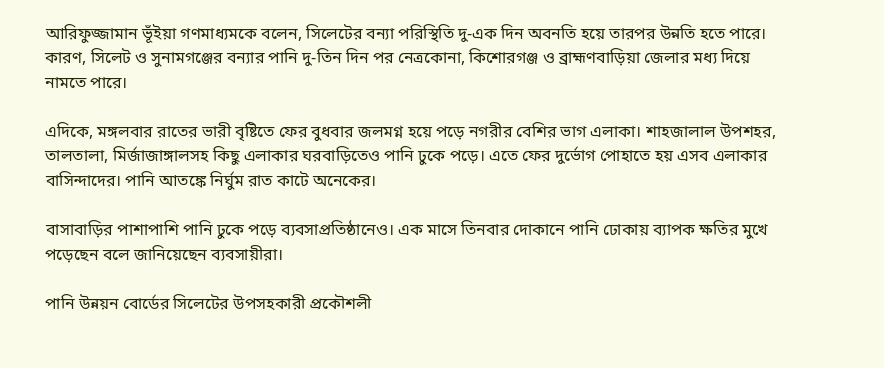আরিফুজ্জামান ভূঁইয়া গণমাধ্যমকে বলেন, সিলেটের বন্যা পরিস্থিতি দু-এক দিন অবনতি হয়ে তারপর উন্নতি হতে পারে। কারণ, সিলেট ও সুনামগঞ্জের বন্যার পানি দু-তিন দিন পর নেত্রকোনা, কিশোরগঞ্জ ও ব্রাহ্মণবাড়িয়া জেলার মধ্য দিয়ে নামতে পারে।

এদিকে, মঙ্গলবার রাতের ভারী বৃষ্টিতে ফের বুধবার জলমগ্ন হয়ে পড়ে নগরীর বেশির ভাগ এলাকা। শাহজালাল উপশহর, তালতালা, মির্জাজাঙ্গালসহ কিছু এলাকার ঘরবাড়িতেও পানি ঢুকে পড়ে। এতে ফের দুর্ভোগ পোহাতে হয় এসব এলাকার বাসিন্দাদের। পানি আতঙ্কে নির্ঘুম রাত কাটে অনেকের।

বাসাবাড়ির পাশাপাশি পানি ঢুকে পড়ে ব্যবসাপ্রতিষ্ঠানেও। এক মাসে তিনবার দোকানে পানি ঢোকায় ব্যাপক ক্ষতির মুখে পড়েছেন বলে জানিয়েছেন ব্যবসায়ীরা।

পানি উন্নয়ন বোর্ডের সিলেটের উপসহকারী প্রকৌশলী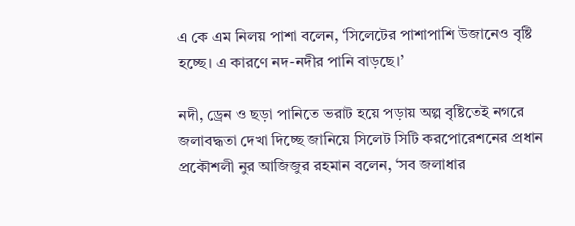এ কে এম নিলয় পাশা বলেন, ‘সিলেটের পাশাপাশি উজানেও বৃষ্টি হচ্ছে। এ কারণে নদ-নদীর পানি বাড়ছে।’

নদী, ড্রেন ও ছড়া পানিতে ভরাট হয়ে পড়ায় অল্প বৃষ্টিতেই নগরে জলাবদ্ধতা দেখা দিচ্ছে জানিয়ে সিলেট সিটি করপোরেশনের প্রধান প্রকৌশলী নুর আজিজুর রহমান বলেন, ‘সব জলাধার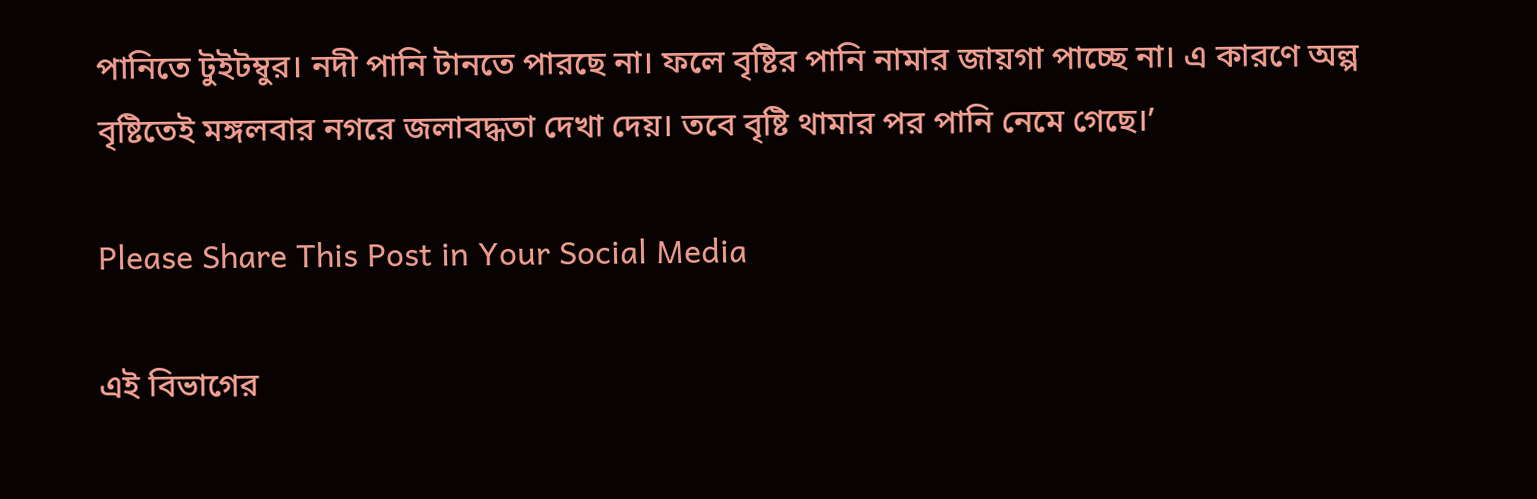পানিতে টুইটম্বুর। নদী পানি টানতে পারছে না। ফলে বৃষ্টির পানি নামার জায়গা পাচ্ছে না। এ কারণে অল্প বৃষ্টিতেই মঙ্গলবার নগরে জলাবদ্ধতা দেখা দেয়। তবে বৃষ্টি থামার পর পানি নেমে গেছে।’

Please Share This Post in Your Social Media

এই বিভাগের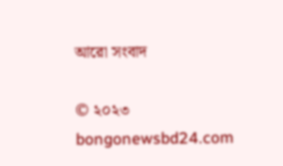আরো সংবাদ

© ২০২৩ bongonewsbd24.com